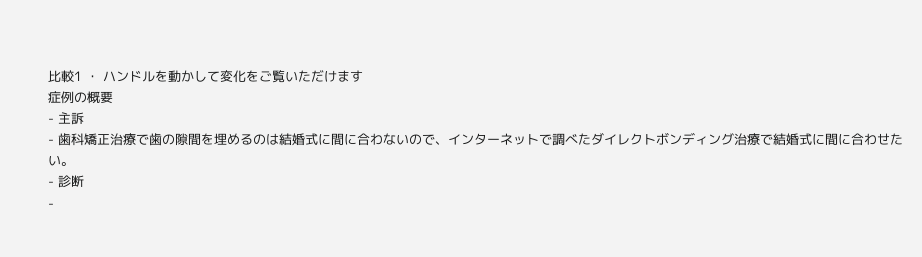比較1 ・ ハンドルを動かして変化をご覧いただけます
症例の概要
- 主訴
- 歯科矯正治療で歯の隙間を埋めるのは結婚式に間に合わないので、インターネットで調べたダイレクトボンディング治療で結婚式に間に合わせたい。
- 診断
-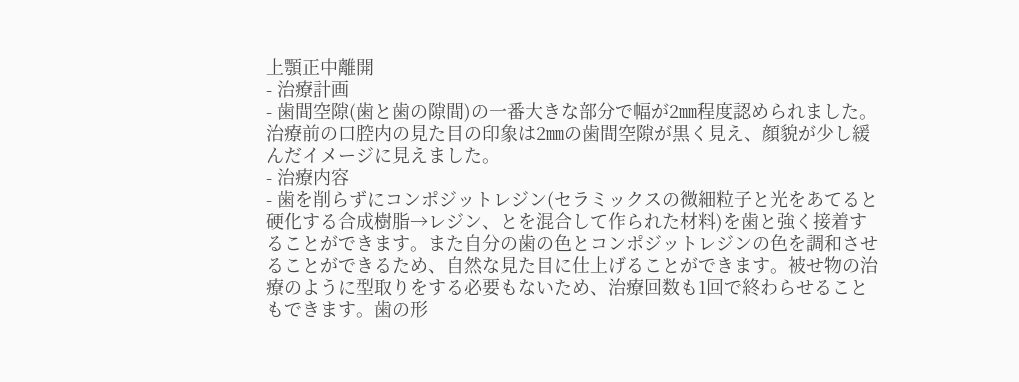上顎正中離開
- 治療計画
- 歯間空隙(歯と歯の隙間)の一番大きな部分で幅が2㎜程度認められました。治療前の口腔内の見た目の印象は2㎜の歯間空隙が黒く見え、顔貌が少し緩んだイメージに見えました。
- 治療内容
- 歯を削らずにコンポジットレジン(セラミックスの微細粒子と光をあてると硬化する合成樹脂→レジン、とを混合して作られた材料)を歯と強く接着することができます。また自分の歯の色とコンポジットレジンの色を調和させることができるため、自然な見た目に仕上げることができます。被せ物の治療のように型取りをする必要もないため、治療回数も1回で終わらせることもできます。歯の形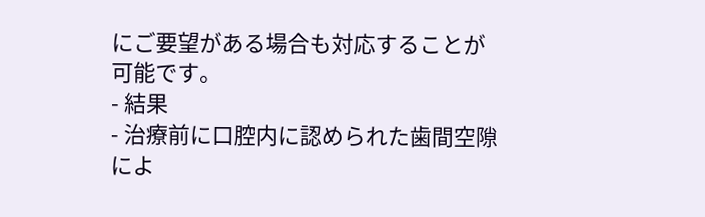にご要望がある場合も対応することが可能です。
- 結果
- 治療前に口腔内に認められた歯間空隙によ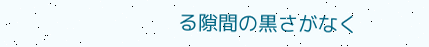る隙間の黒さがなく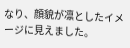なり、顔貌が凛としたイメージに見えました。